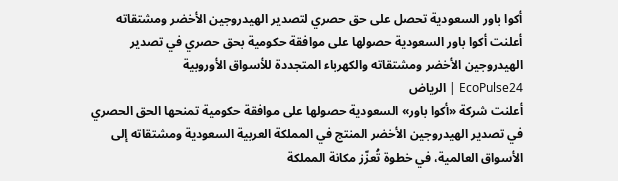أكوا باور السعودية تحصل على حق حصري لتصدير الهيدروجين الأخضر ومشتقاته
أعلنت أكوا باور السعودية حصولها على موافقة حكومية بحق حصري في تصدير الهيدروجين الأخضر ومشتقاته والكهرباء المتجددة للأسواق الأوروبية
EcoPulse24 | الرياض
أعلنت شركة «أكوا باور» السعودية حصولها على موافقة حكومية تمنحها الحق الحصري في تصدير الهيدروجين الأخضر المنتج في المملكة العربية السعودية ومشتقاته إلى الأسواق العالمية، في خطوة تُعزّز مكانة المملكة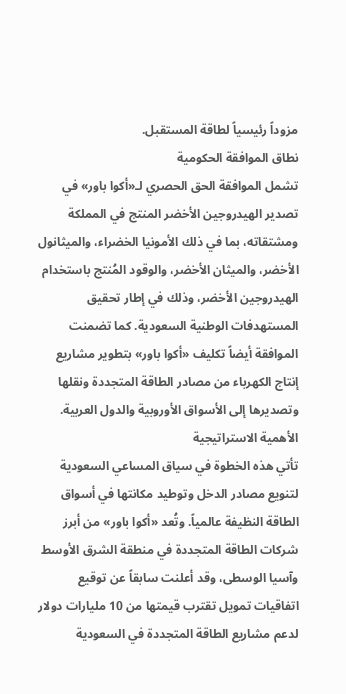مزوداً رئيسياً لطاقة المستقبل.
نطاق الموافقة الحكومية
تشمل الموافقة الحق الحصري لـ«أكوا باور» في تصدير الهيدروجين الأخضر المنتج في المملكة ومشتقاته، بما في ذلك الأمونيا الخضراء، والميثانول الأخضر، والميثان الأخضر، والوقود المُنتج باستخدام الهيدروجين الأخضر، وذلك في إطار تحقيق المستهدفات الوطنية السعودية. كما تضمنت الموافقة أيضاً تكليف «أكوا باور» بتطوير مشاريع إنتاج الكهرباء من مصادر الطاقة المتجددة ونقلها وتصديرها إلى الأسواق الأوروبية والدول العربية.
الأهمية الاستراتيجية
تأتي هذه الخطوة في سياق المساعي السعودية لتنويع مصادر الدخل وتوطيد مكانتها في أسواق الطاقة النظيفة عالمياً. وتُعد «أكوا باور» من أبرز شركات الطاقة المتجددة في منطقة الشرق الأوسط وآسيا الوسطى، وقد أعلنت سابقاً عن توقيع اتفاقيات تمويل تقترب قيمتها من 10 مليارات دولار لدعم مشاريع الطاقة المتجددة في السعودية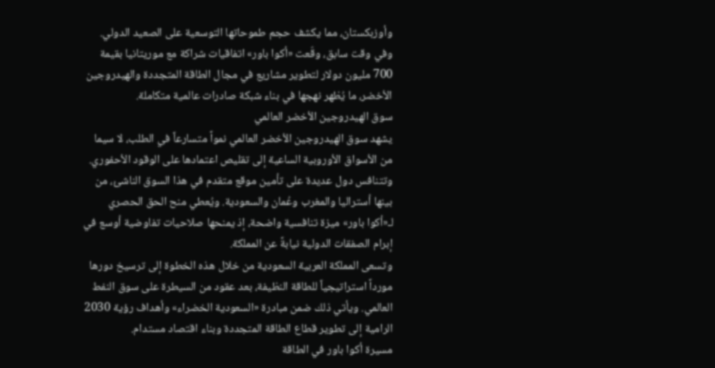وأوزبكستان، مما يكشف حجم طموحاتها التوسعية على الصعيد الدولي.
وفي وقت سابق، وقّعت «أكوا باور» اتفاقيات شراكة مع موريتانيا بقيمة 700 مليون دولار لتطوير مشاريع في مجال الطاقة المتجددة والهيدروجين الأخضر، ما يُظهر نهجها في بناء شبكة صادرات عالمية متكاملة.
سوق الهيدروجين الأخضر العالمي
يشهد سوق الهيدروجين الأخضر العالمي نمواً متسارعاً في الطلب، لا سيما من الأسواق الأوروبية الساعية إلى تقليص اعتمادها على الوقود الأحفوري. وتتنافس دول عديدة على تأمين موقع متقدم في هذا السوق الناشئ، من بينها أستراليا والمغرب وعُمان والسعودية. ويُعطي منح الحق الحصري لـ«أكوا باور» ميزة تنافسية واضحة، إذ يمنحها صلاحيات تفاوضية أوسع في إبرام الصفقات الدولية نيابةً عن المملكة.
وتسعى المملكة العربية السعودية من خلال هذه الخطوة إلى ترسيخ دورها مورداً استراتيجياً للطاقة النظيفة، بعد عقود من السيطرة على سوق النفط العالمي. ويأتي ذلك ضمن مبادرة «السعودية الخضراء» وأهداف رؤية 2030 الرامية إلى تطوير قطاع الطاقة المتجددة وبناء اقتصاد مستدام.
مسيرة أكوا باور في الطاقة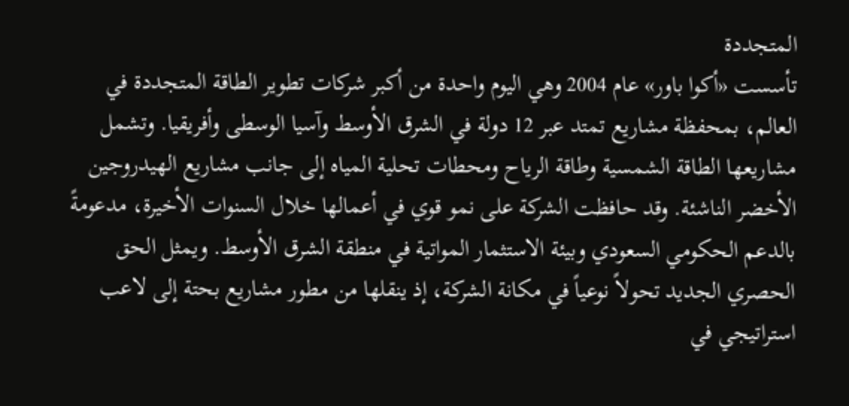المتجددة
تأسست «أكوا باور» عام 2004 وهي اليوم واحدة من أكبر شركات تطوير الطاقة المتجددة في العالم، بمحفظة مشاريع تمتد عبر 12 دولة في الشرق الأوسط وآسيا الوسطى وأفريقيا. وتشمل مشاريعها الطاقة الشمسية وطاقة الرياح ومحطات تحلية المياه إلى جانب مشاريع الهيدروجين الأخضر الناشئة. وقد حافظت الشركة على نمو قوي في أعمالها خلال السنوات الأخيرة، مدعومةً بالدعم الحكومي السعودي وبيئة الاستثمار المواتية في منطقة الشرق الأوسط. ويمثل الحق الحصري الجديد تحولاً نوعياً في مكانة الشركة، إذ ينقلها من مطور مشاريع بحتة إلى لاعب استراتيجي في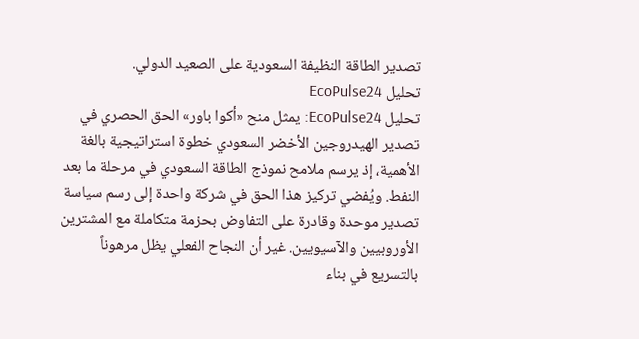تصدير الطاقة النظيفة السعودية على الصعيد الدولي.
تحليل EcoPulse24
تحليل EcoPulse24: يمثل منح «أكوا باور» الحق الحصري في تصدير الهيدروجين الأخضر السعودي خطوة استراتيجية بالغة الأهمية، إذ يرسم ملامح نموذج الطاقة السعودي في مرحلة ما بعد النفط. ويُفضي تركيز هذا الحق في شركة واحدة إلى رسم سياسة تصدير موحدة وقادرة على التفاوض بحزمة متكاملة مع المشترين الأوروبيين والآسيويين. غير أن النجاح الفعلي يظل مرهوناً بالتسريع في بناء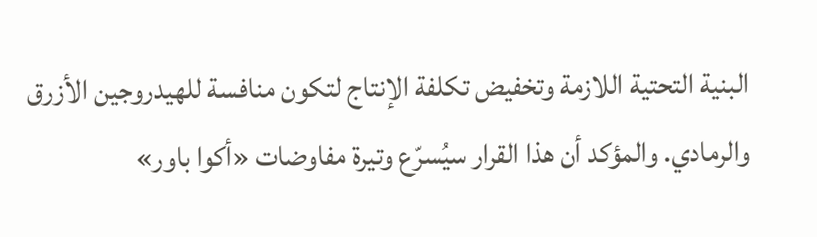البنية التحتية اللازمة وتخفيض تكلفة الإنتاج لتكون منافسة للهيدروجين الأزرق والرمادي. والمؤكد أن هذا القرار سيُسرّع وتيرة مفاوضات «أكوا باور»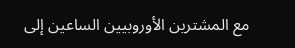مع المشترين الأوروبيين الساعين إلى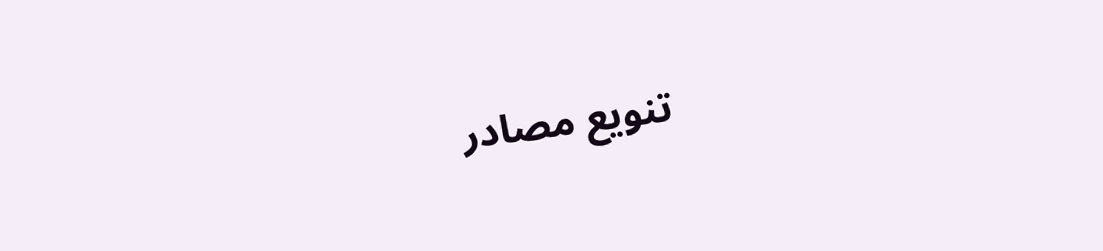تنويع مصادر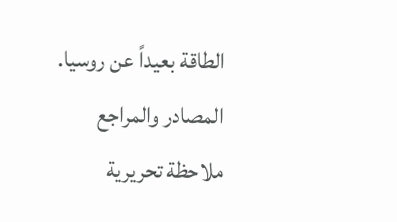الطاقة بعيداً عن روسيا.
المصادر والمراجع
ملاحظة تحريرية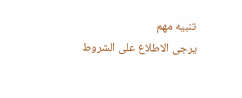تنبيه مهم
يرجى الاطلاع على الشروط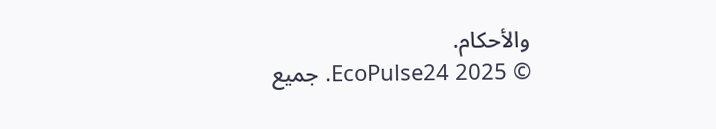والأحكام.
© 2025 EcoPulse24. جميع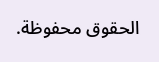الحقوق محفوظة.